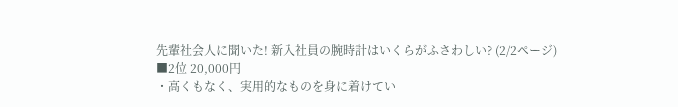先輩社会人に聞いた! 新入社員の腕時計はいくらがふさわしい? (2/2ページ)
■2位 20,000円
・高くもなく、実用的なものを身に着けてい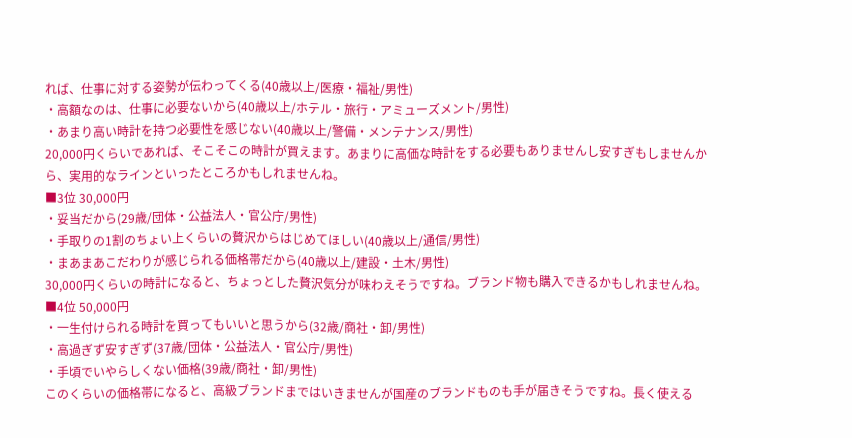れば、仕事に対する姿勢が伝わってくる(40歳以上/医療・福祉/男性)
・高額なのは、仕事に必要ないから(40歳以上/ホテル・旅行・アミューズメント/男性)
・あまり高い時計を持つ必要性を感じない(40歳以上/警備・メンテナンス/男性)
20,000円くらいであれば、そこそこの時計が買えます。あまりに高価な時計をする必要もありませんし安すぎもしませんから、実用的なラインといったところかもしれませんね。
■3位 30,000円
・妥当だから(29歳/団体・公益法人・官公庁/男性)
・手取りの1割のちょい上くらいの贅沢からはじめてほしい(40歳以上/通信/男性)
・まあまあこだわりが感じられる価格帯だから(40歳以上/建設・土木/男性)
30,000円くらいの時計になると、ちょっとした贅沢気分が味わえそうですね。ブランド物も購入できるかもしれませんね。
■4位 50,000円
・一生付けられる時計を買ってもいいと思うから(32歳/商社・卸/男性)
・高過ぎず安すぎず(37歳/団体・公益法人・官公庁/男性)
・手頃でいやらしくない価格(39歳/商社・卸/男性)
このくらいの価格帯になると、高級ブランドまではいきませんが国産のブランドものも手が届きそうですね。長く使える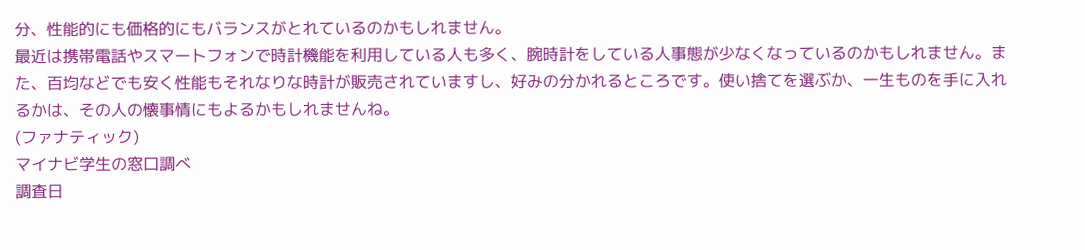分、性能的にも価格的にもバランスがとれているのかもしれません。
最近は携帯電話やスマートフォンで時計機能を利用している人も多く、腕時計をしている人事態が少なくなっているのかもしれません。また、百均などでも安く性能もそれなりな時計が販売されていますし、好みの分かれるところです。使い捨てを選ぶか、一生ものを手に入れるかは、その人の懐事情にもよるかもしれませんね。
(ファナティック)
マイナビ学生の窓口調べ
調査日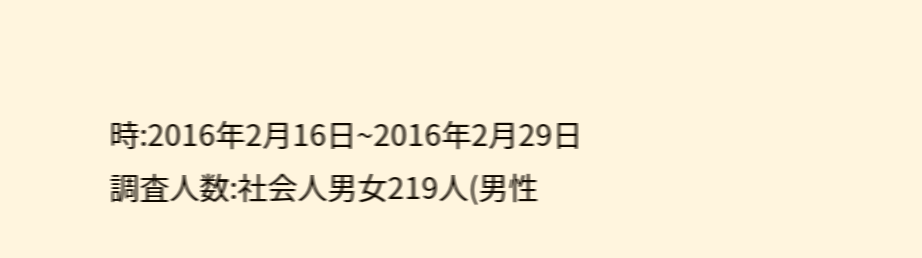時:2016年2月16日~2016年2月29日
調査人数:社会人男女219人(男性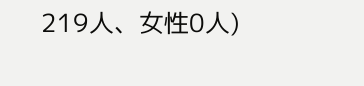219人、女性0人)